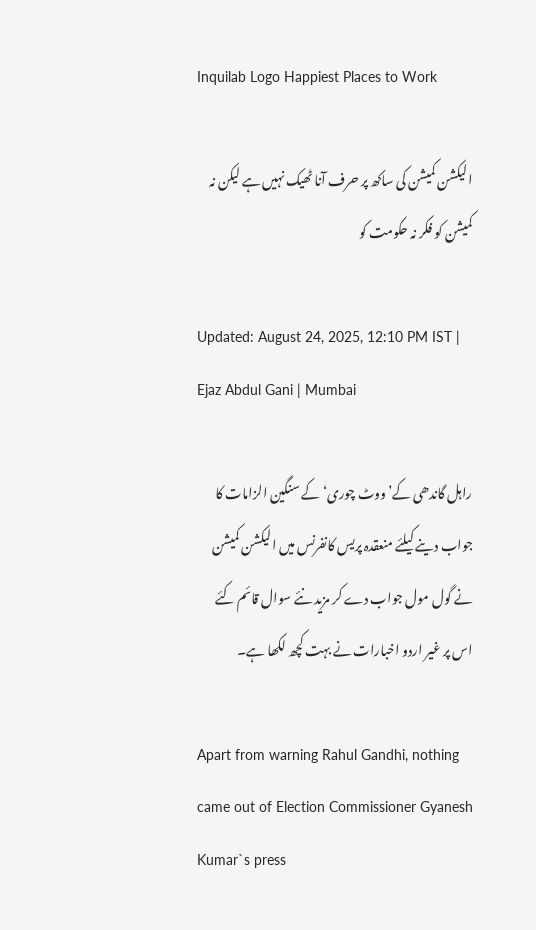Inquilab Logo Happiest Places to Work

الیکشن کمیشن کی ساکھ پر حرف آنا ٹھیک نہیں ہے لیکن نہ کمیشن کو فکر نہ حکومت کو

Updated: August 24, 2025, 12:10 PM IST | Ejaz Abdul Gani | Mumbai

راہل گاندھی کے’ووٹ چوری‘ کے سنگین الزامات کا جواب دینے کیلئے منعقدہ پریس کانفرنس میں الیکشن کمیشن نے گول مول جواب دے کر مزید نئے سوال قائم کئے اس پر غیر اردو اخبارات نے بہت کچھ لکھا ہے۔

Apart from warning Rahul Gandhi, nothing came out of Election Commissioner Gyanesh Kumar`s press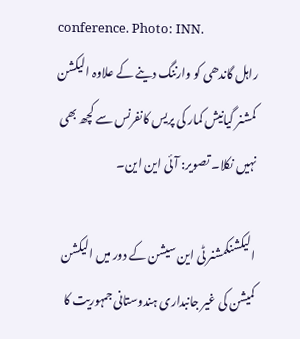conference. Photo: INN.
راہل گاندھی کو وارننگ دینے کے علاوہ الیکشن کمشنر گیانیش کمار کی پریس کانفرنس سے کچھ بھی نہیں نکلا۔ تصویر: آئی این این۔

الیکشنکمشنر ٹی این سیشن کے دور میں الیکشن کمیشن کی غیر جانبداری ہندوستانی جمہوریت کا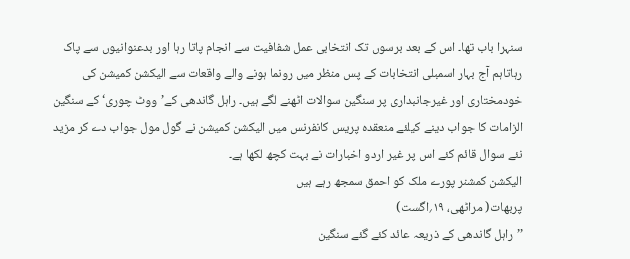سنہرا باب تھا۔ اس کے بعد برسوں تک انتخابی عمل شفافیت سے انجام پاتا رہا اور بدعنوانیوں سے پاک رہاتاہم آج بہار اسمبلی انتخابات کے پس منظر میں رونما ہونے والے واقعات سے الیکشن کمیشن کی خودمختاری اور غیرجانبداری پر سنگین سوالات اٹھنے لگے ہیں۔ راہل گاندھی کے’ووٹ چوری‘ کے سنگین الزامات کا جواب دینے کیلئے منعقدہ پریس کانفرنس میں الیکشن کمیشن نے گول مول جواب دے کر مزید نئے سوال قائم کئے اس پر غیر اردو اخبارات نے بہت کچھ لکھا ہے۔
الیکشن کمشنر پورے ملک کو احمق سمجھ رہے ہیں
پربھات( مراٹھی، ۱۹؍اگست)
’’راہل گاندھی کے ذریعہ عائد کئے گئے سنگین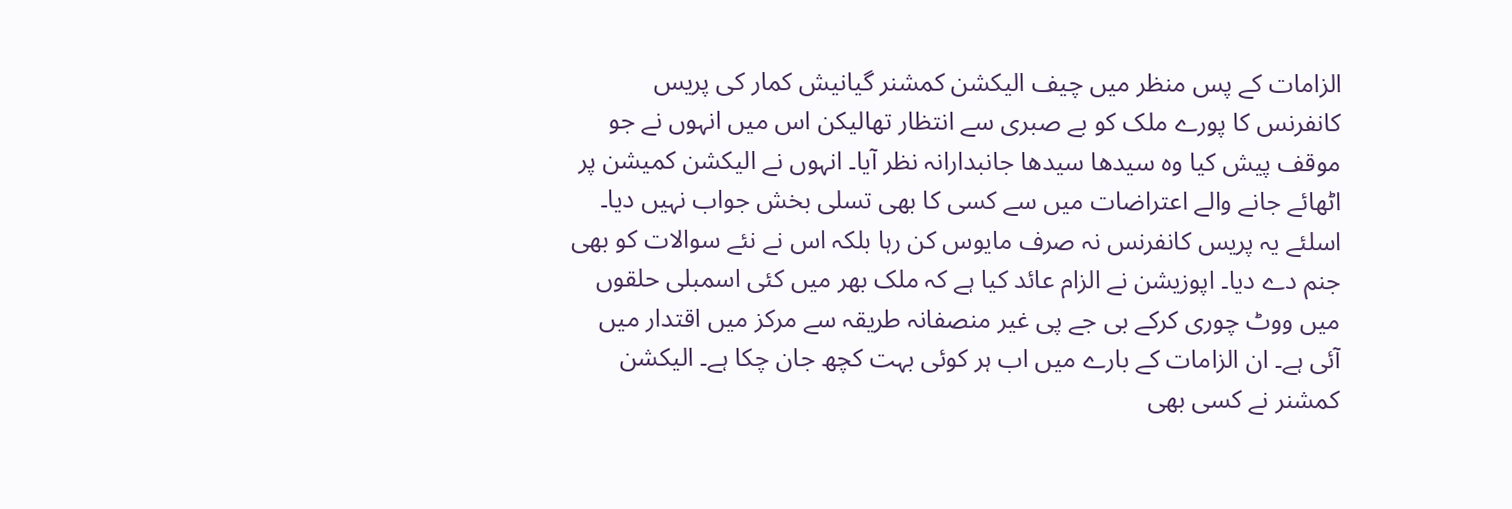الزامات کے پس منظر میں چیف الیکشن کمشنر گیانیش کمار کی پریس کانفرنس کا پورے ملک کو بے صبری سے انتظار تھالیکن اس میں انہوں نے جو موقف پیش کیا وہ سیدھا سیدھا جانبدارانہ نظر آیا۔ انہوں نے الیکشن کمیشن پر اٹھائے جانے والے اعتراضات میں سے کسی کا بھی تسلی بخش جواب نہیں دیا۔ اسلئے یہ پریس کانفرنس نہ صرف مایوس کن رہا بلکہ اس نے نئے سوالات کو بھی جنم دے دیا۔ اپوزیشن نے الزام عائد کیا ہے کہ ملک بھر میں کئی اسمبلی حلقوں میں ووٹ چوری کرکے بی جے پی غیر منصفانہ طریقہ سے مرکز میں اقتدار میں آئی ہے۔ ان الزامات کے بارے میں اب ہر کوئی بہت کچھ جان چکا ہے۔ الیکشن کمشنر نے کسی بھی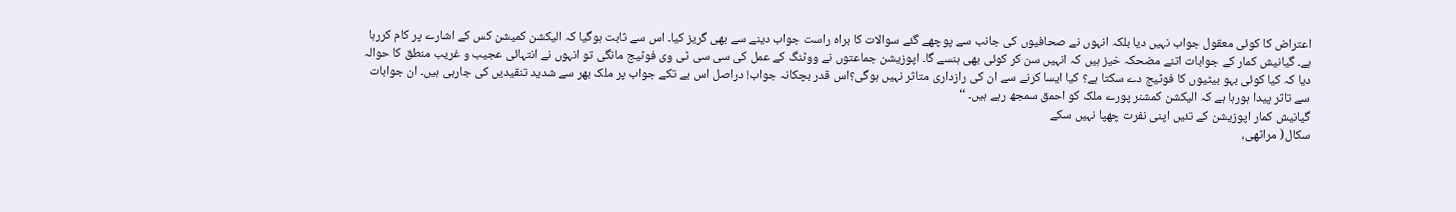اعتراض کا کوئی معقول جواب نہیں دیا بلکہ انہوں نے صحافیوں کی جانب سے پوچھے گئے سوالات کا براہ راست جواب دینے سے بھی گریز کیا۔ اس سے ثابت ہوگیا کہ الیکشن کمیشن کس کے اشارے پر کام کررہا ہے۔ گیانیش کمار کے جوابات اتنے مضحکہ خیز ہیں کہ انہیں سن کر کوئی بھی ہنسے گا۔ اپوزیشن جماعتوں نے ووٹنگ کے عمل کی سی سی ٹی وی فوٹیج مانگی تو انہوں نے انتہائی عجیب و غریب منطق کا حوالہ دیا کہ کیا کوئی بہو بیٹیوں کا فوٹیج دے سکتا ہے؟ کیا ایسا کرنے سے ان کی رازداری متاثر نہیں ہوگی؟اس قدر بچکانہ جواب! دراصل اس بے تکے جواب پر ملک بھر سے شدید تنقیدیں کی جارہی ہیں۔ ان جوابات سے تاثر پیدا ہورہا ہے کہ الیکشن کمشنر پورے ملک کو احمق سمجھ رہے ہیں۔ ‘‘
گیانیش کمار اپوزیشن کے تئیں اپنی نفرت چھپا نہیں سکے
سکال( مراٹھی،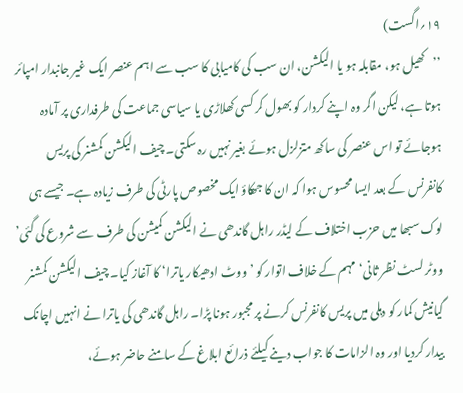۱۹؍اگست)
’’کھیل ہو، مقابلہ ہو یا الیکشن، ان سب کی کامیابی کا سب سے اہم عنصر ایک غیر جانبدار امپائر ہوتا ہے، لیکن اگر وہ اپنے کردار کو بھول کر کسی کھلاڑی یا سیاسی جماعت کی طرفداری پر آمادہ ہوجائے تو اس عنصر کی ساکھ متزلزل ہوئے بغیر نہیں رہ سکتی۔ چیف الیکشن کمشنر کی پریس کانفرنس کے بعد ایسا محسوس ہوا کہ ان کا جھکاؤ ایک مخصوص پارٹی کی طرف زیادہ ہے۔ جیسے ہی لوک سبھا میں حزب اختلاف کے لیڈر راہل گاندھی نے الیکشن کمیشن کی طرف سے شروع کی گئی’ ووٹر لسٹ نظر ثانی‘ مہم کے خلاف اتوار کو ’ ووٹ ادھیکار یاترا‘ کا آغاز کیا۔ چیف الیکشن کمشنر گیانیش کمار کو دہلی میں پریس کانفرنس کرنے پر مجبور ہونا پڑا۔ راہل گاندھی کی یاترا نے انہیں اچانک بیدار کردیا اور وہ الزامات کا جواب دینے کیلئے ذرائع ابلاغ کے سامنے حاضر ہوئے،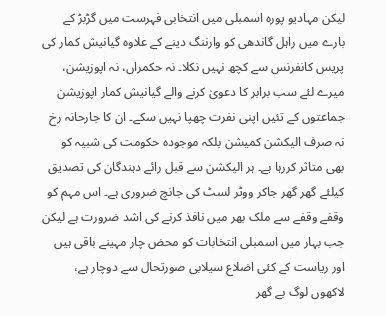لیکن مہادیو پورہ اسمبلی میں انتخابی فہرست میں گڑبڑ کے بارے میں راہل گاندھی کو وارننگ دینے کے علاوہ گیانیش کمار کی پریس کانفرنس سے کچھ نہیں نکلا۔ نہ حکمراں، نہ اپوزیشن، میرے لئے سب برابر کا دعویٰ کرنے والے گیانیش کمار اپوزیشن جماعتوں کے تئیں اپنی نفرت چھپا نہیں سکے۔ ان کا جارحانہ رخ نہ صرف الیکشن کمیشن بلکہ موجودہ حکومت کی شبیہ کو بھی متاثر کررہا ہے۔ ہر الیکشن سے قبل رائے دہندگان کی تصدیق کیلئے گھر گھر جاکر ووٹر لسٹ کی جانچ ضروری ہے۔ اس مہم کو وقفے وقفے سے ملک بھر میں نافذ کرنے کی اشد ضرورت ہے لیکن جب بہار میں اسمبلی انتخابات کو محض چار مہینے باقی ہیں اور ریاست کے کئی اضلاع سیلابی صورتحال سے دوچار ہے، لاکھوں لوگ بے گھر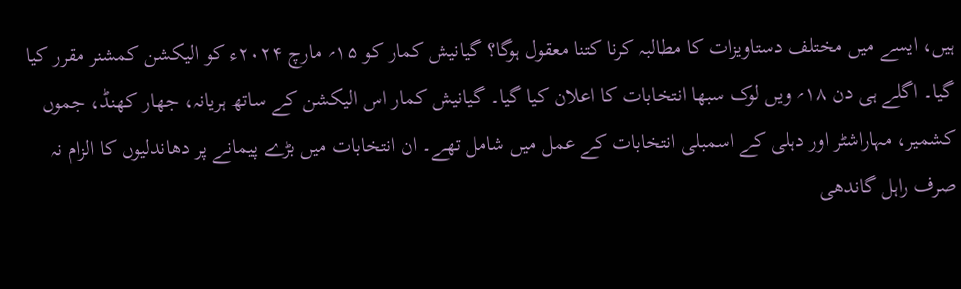ہیں، ایسے میں مختلف دستاویزات کا مطالبہ کرنا کتنا معقول ہوگا؟ گیانیش کمار کو ۱۵؍ مارچ ۲۰۲۴ء کو الیکشن کمشنر مقرر کیا گیا۔ اگلے ہی دن ۱۸؍ ویں لوک سبھا انتخابات کا اعلان کیا گیا۔ گیانیش کمار اس الیکشن کے ساتھ ہریانہ، جھار کھنڈ، جموں کشمیر، مہاراشٹر اور دہلی کے اسمبلی انتخابات کے عمل میں شامل تھے۔ ان انتخابات میں بڑے پیمانے پر دھاندلیوں کا الزام نہ صرف راہل گاندھی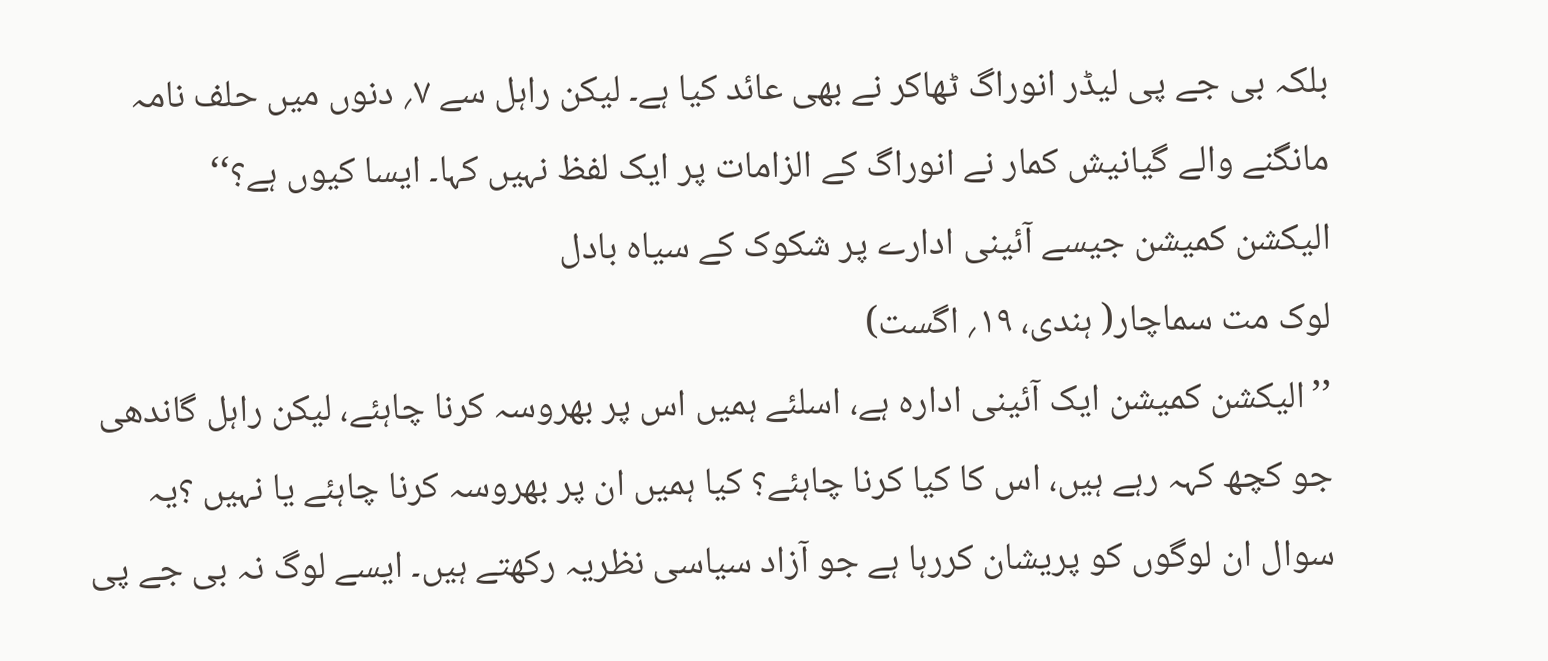بلکہ بی جے پی لیڈر انوراگ ٹھاکر نے بھی عائد کیا ہے۔ لیکن راہل سے ۷؍ دنوں میں حلف نامہ مانگنے والے گیانیش کمار نے انوراگ کے الزامات پر ایک لفظ نہیں کہا۔ ایسا کیوں ہے؟‘‘
الیکشن کمیشن جیسے آئینی ادارے پر شکوک کے سیاہ بادل
لوک مت سماچار( ہندی، ۱۹؍ اگست)
’’الیکشن کمیشن ایک آئینی ادارہ ہے، اسلئے ہمیں اس پر بھروسہ کرنا چاہئے، لیکن راہل گاندھی جو کچھ کہہ رہے ہیں، اس کا کیا کرنا چاہئے؟ کیا ہمیں ان پر بھروسہ کرنا چاہئے یا نہیں ؟یہ سوال ان لوگوں کو پریشان کررہا ہے جو آزاد سیاسی نظریہ رکھتے ہیں۔ ایسے لوگ نہ بی جے پی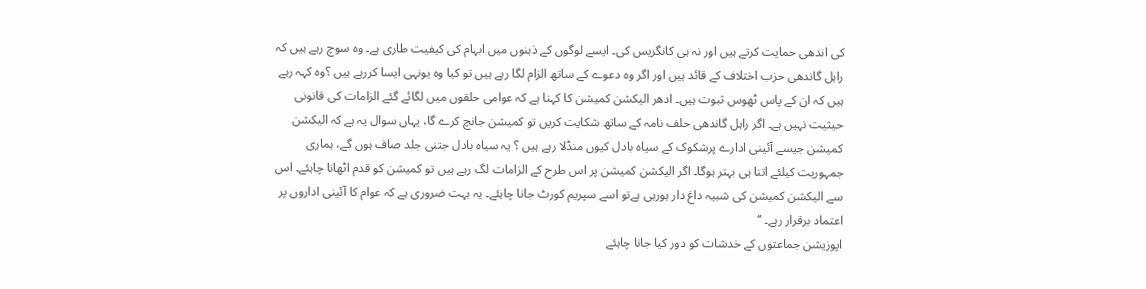کی اندھی حمایت کرتے ہیں اور نہ ہی کانگریس کی۔ ایسے لوگوں کے ذہنوں میں ابہام کی کیفیت طاری ہے۔ وہ سوچ رہے ہیں کہ راہل گاندھی حزب اختلاف کے قائد ہیں اور اگر وہ دعوے کے ساتھ الزام لگا رہے ہیں تو کیا وہ یونہی ایسا کررہے ہیں ؟وہ کہہ رہے ہیں کہ ان کے پاس ٹھوس ثبوت ہیں۔ ادھر الیکشن کمیشن کا کہنا ہے کہ عوامی حلقوں میں لگائے گئے الزامات کی قانونی حیثیت نہیں ہے۔ اگر راہل گاندھی حلف نامہ کے ساتھ شکایت کریں تو کمیشن جانچ کرے گا، یہاں سوال یہ ہے کہ الیکشن کمیشن جیسے آئینی ادارے پرشکوک کے سیاہ بادل کیوں منڈلا رہے ہیں ؟ یہ سیاہ بادل جتنی جلد صاف ہوں گے، ہماری جمہوریت کیلئے اتنا ہی بہتر ہوگا۔ اگر الیکشن کمیشن پر اس طرح کے الزامات لگ رہے ہیں تو کمیشن کو قدم اٹھانا چاہئے۔ اس سے الیکشن کمیشن کی شبیہ داغ دار ہورہی ہےتو اسے سپریم کورٹ جانا چاہئے۔ یہ بہت ضروری ہے کہ عوام کا آئینی اداروں پر اعتماد برقرار رہے۔ ‘‘
اپوزیشن جماعتوں کے خدشات کو دور کیا جانا چاہئے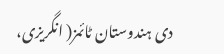دی ہندوستان ٹائمز( انگریزی،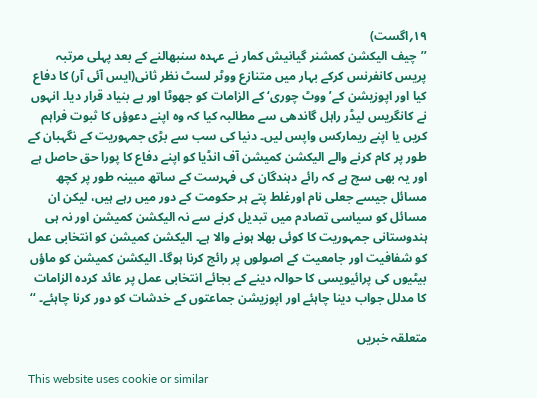۱۹؍اگست)
’’چیف الیکشن کمشنر گیانیش کمار نے عہدہ سنبھالنے کے بعد پہلی مرتبہ پریس کانفرنس کرکے بہار میں متنازع ووٹر لسٹ نظر ثانی(ایس آئی آر) کا دفاع کیا اور اپوزیشن کے’ووٹ چوری‘ کے الزامات کو جھوٹا اور بے بنیاد قرار دیا۔ انہوں نے کانگریس لیڈر راہل گاندھی سے مطالبہ کیا کہ وہ اپنے دعوؤں کا ثبوت فراہم کریں یا اپنے ریمارکس واپس لیں۔ دنیا کی سب سے بڑی جمہوریت کے نگہبان کے طور پر کام کرنے والے الیکشن کمیشن آف انڈیا کو اپنے دفاع کا پورا حق حاصل ہے اور یہ بھی سچ ہے کہ رائے دہندگان کی فہرست کے ساتھ مبینہ طور پر کچھ مسائل جیسے جعلی نام اورغلط پتے ہر حکومت کے دور میں رہے ہیں، لیکن ان مسائل کو سیاسی تصادم میں تبدیل کرنے سے نہ الیکشن کمیشن اور نہ ہی ہندوستانی جمہوریت کا کوئی بھلا ہونے والا ہے۔ الیکشن کمیشن کو انتخابی عمل کو شفافیت اور جامعیت کے اصولوں پر رائج کرنا ہوگا۔ الیکشن کمیشن کو ماؤں بیٹیوں کی پرائیویسی کا حوالہ دینے کے بجائے انتخابی عمل پر عائد کردہ الزامات کا مدلل جواب دینا چاہئے اور اپوزیشن جماعتوں کے خدشات کو دور کرنا چاہئے۔ ‘‘

متعلقہ خبریں

This website uses cookie or similar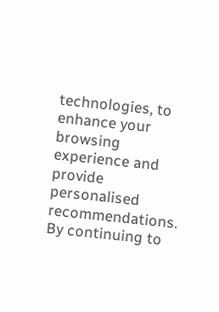technologies, to enhance your browsing experience and provide personalised recommendations. By continuing to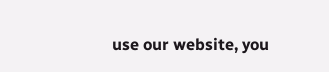use our website, you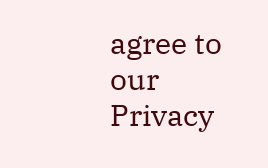agree to our Privacy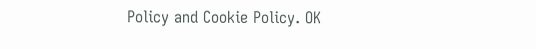Policy and Cookie Policy. OK